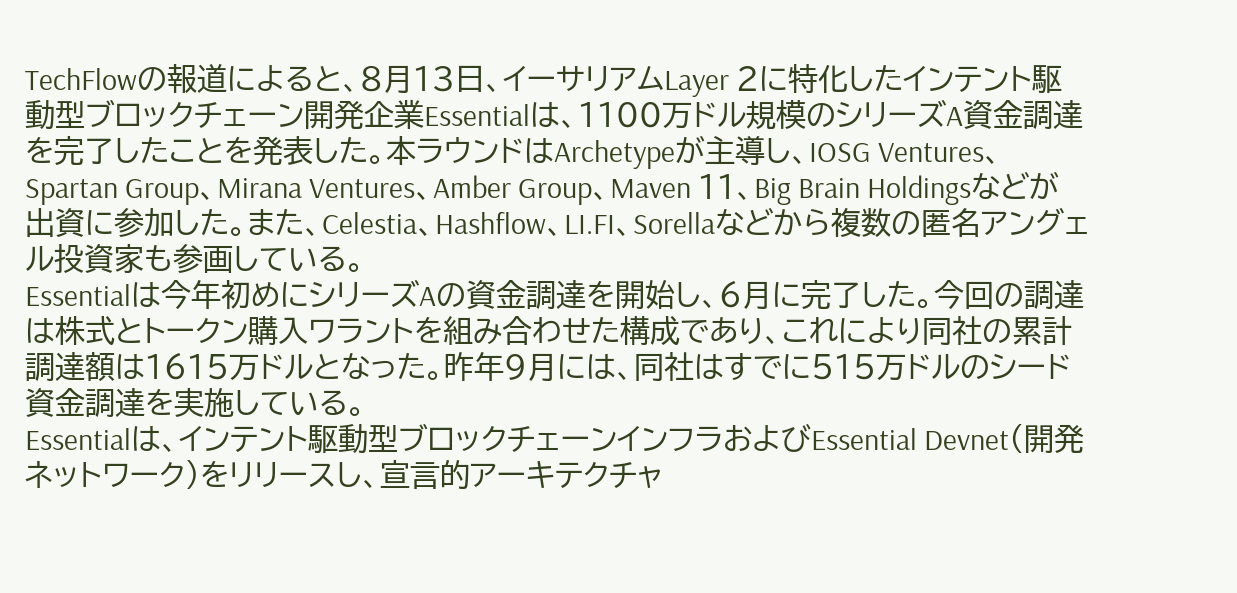TechFlowの報道によると、8月13日、イーサリアムLayer 2に特化したインテント駆動型ブロックチェーン開発企業Essentialは、1100万ドル規模のシリーズA資金調達を完了したことを発表した。本ラウンドはArchetypeが主導し、IOSG Ventures、Spartan Group、Mirana Ventures、Amber Group、Maven 11、Big Brain Holdingsなどが出資に参加した。また、Celestia、Hashflow、LI.FI、Sorellaなどから複数の匿名アングェル投資家も参画している。
Essentialは今年初めにシリーズAの資金調達を開始し、6月に完了した。今回の調達は株式とトークン購入ワラントを組み合わせた構成であり、これにより同社の累計調達額は1615万ドルとなった。昨年9月には、同社はすでに515万ドルのシード資金調達を実施している。
Essentialは、インテント駆動型ブロックチェーンインフラおよびEssential Devnet(開発ネットワーク)をリリースし、宣言的アーキテクチャ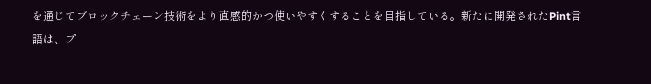を通じてブロックチェーン技術をより直感的かつ使いやすくすることを目指している。新たに開発されたPint言語は、プ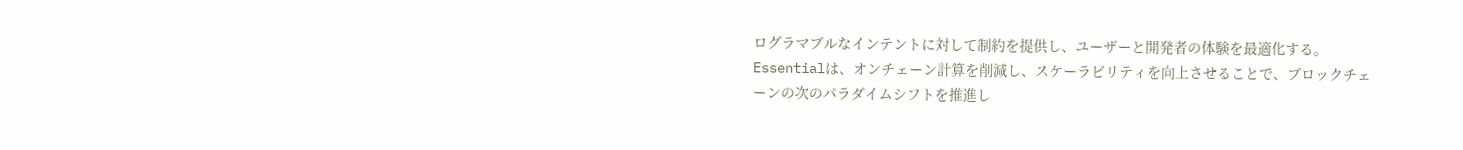ログラマブルなインテントに対して制約を提供し、ユーザーと開発者の体験を最適化する。Essentialは、オンチェーン計算を削減し、スケーラビリティを向上させることで、ブロックチェーンの次のパラダイムシフトを推進し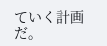ていく計画だ。